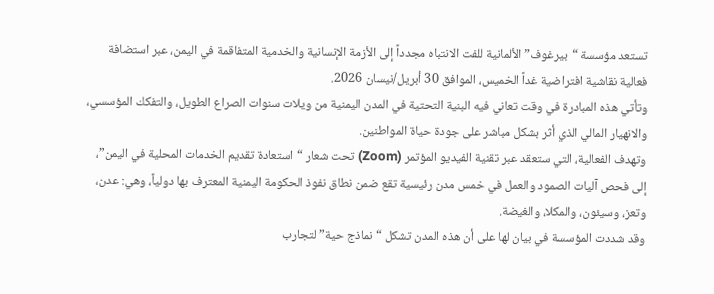تستعد مؤسسة “بيرغوف” الألمانية للفت الانتباه مجدداً إلى الأزمة الإنسانية والخدمية المتفاقمة في اليمن، عبر استضافة فعالية نقاشية افتراضية غداً الخميس، الموافق 30 أبريل/نيسان 2026.
وتأتي هذه المبادرة في وقت تعاني فيه البنية التحتية في المدن اليمنية من ويلات سنوات الصراع الطويل، والتفكك المؤسسي، والانهيار المالي الذي أثر بشكل مباشر على جودة حياة المواطنين.
وتهدف الفعالية، التي ستعقد عبر تقنية الفيديو المؤتمر (Zoom) تحت شعار “استعادة تقديم الخدمات المحلية في اليمن”، إلى فحص آليات الصمود والعمل في خمس مدن رئيسية تقع ضمن نطاق نفوذ الحكومة اليمنية المعترف بها دولياً، وهي: عدن، وتعز، وسيئون، والمكلا، والغيضة.
وقد شددت المؤسسة في بيان لها على أن هذه المدن تشكل “نماذج حية” لتجارب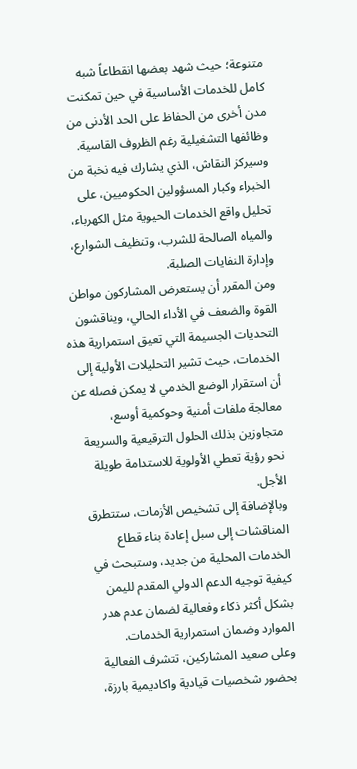متنوعة؛ حيث شهد بعضها انقطاعاً شبه كامل للخدمات الأساسية في حين تمكنت مدن أخرى من الحفاظ على الحد الأدنى من وظائفها التشغيلية رغم الظروف القاسية.
وسيركز النقاش، الذي يشارك فيه نخبة من الخبراء وكبار المسؤولين الحكوميين، على تحليل واقع الخدمات الحيوية مثل الكهرباء، والمياه الصالحة للشرب، وتنظيف الشوارع، وإدارة النفايات الصلبة.
ومن المقرر أن يستعرض المشاركون مواطن القوة والضعف في الأداء الحالي، ويناقشون التحديات الجسيمة التي تعيق استمرارية هذه الخدمات، حيث تشير التحليلات الأولية إلى أن استقرار الوضع الخدمي لا يمكن فصله عن معالجة ملفات أمنية وحوكمية أوسع، متجاوزين بذلك الحلول الترقيعية والسريعة نحو رؤية تعطي الأولوية للاستدامة طويلة الأجل.
وبالإضافة إلى تشخيص الأزمات، ستتطرق المناقشات إلى سبل إعادة بناء قطاع الخدمات المحلية من جديد، وستبحث في كيفية توجيه الدعم الدولي المقدم لليمن بشكل أكثر ذكاء وفعالية لضمان عدم هدر الموارد وضمان استمرارية الخدمات.
وعلى صعيد المشاركين، تتشرف الفعالية بحضور شخصيات قيادية واكاديمية بارزة،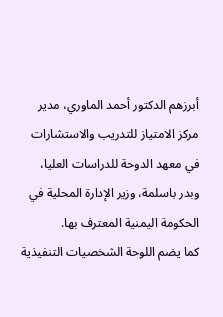أبرزهم الدكتور أحمد الماوري، مدير مركز الامتياز للتدريب والاستشارات في معهد الدوحة للدراسات العليا، وبدر باسلمة، وزير الإدارة المحلية في الحكومة اليمنية المعترف بها.
كما يضم اللوحة الشخصيات التنفيذية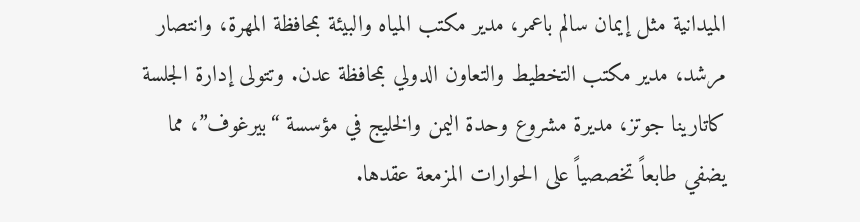الميدانية مثل إيمان سالم باعمر، مدير مكتب المياه والبيئة بمحافظة المهرة، وانتصار مرشد، مدير مكتب التخطيط والتعاون الدولي بمحافظة عدن. وتتولى إدارة الجلسة كاتارينا جوتز، مديرة مشروع وحدة اليمن والخليج في مؤسسة “بيرغوف”، مما يضفي طابعاً تخصصياً على الحوارات المزمعة عقدها.